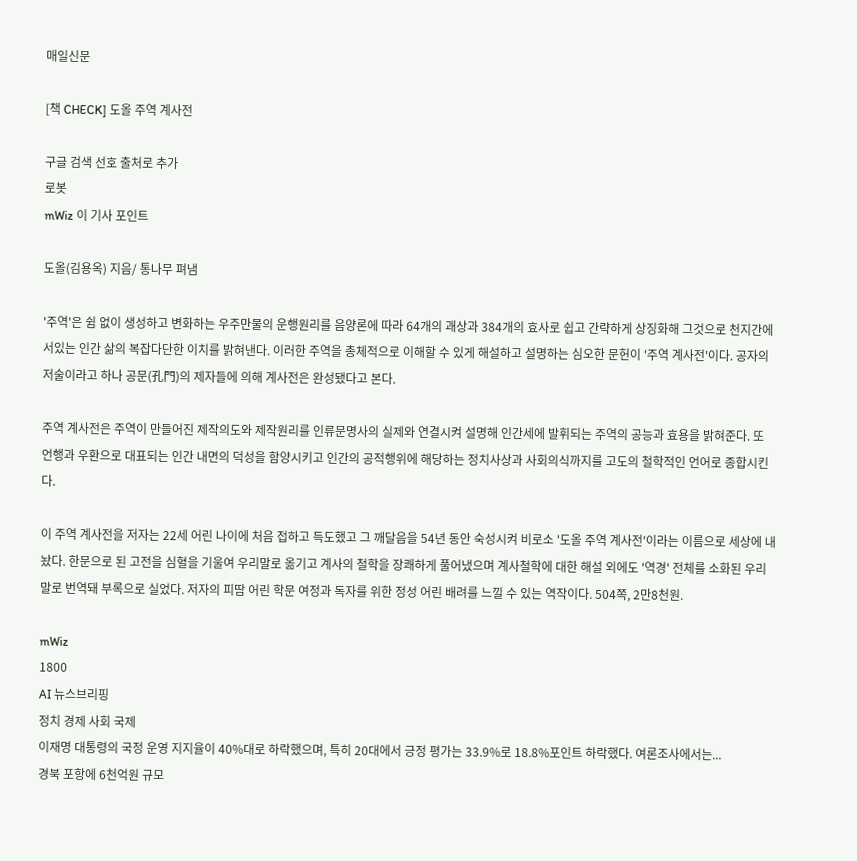매일신문

[책 CHECK] 도올 주역 계사전

구글 검색 선호 출처로 추가
로봇
mWiz 이 기사 포인트

도올(김용옥) 지음/ 통나무 펴냄

'주역'은 쉼 없이 생성하고 변화하는 우주만물의 운행원리를 음양론에 따라 64개의 괘상과 384개의 효사로 쉽고 간략하게 상징화해 그것으로 천지간에 서있는 인간 삶의 복잡다단한 이치를 밝혀낸다. 이러한 주역을 총체적으로 이해할 수 있게 해설하고 설명하는 심오한 문헌이 '주역 계사전'이다. 공자의 저술이라고 하나 공문(孔門)의 제자들에 의해 계사전은 완성됐다고 본다.

주역 계사전은 주역이 만들어진 제작의도와 제작원리를 인류문명사의 실제와 연결시켜 설명해 인간세에 발휘되는 주역의 공능과 효용을 밝혀준다. 또 언행과 우환으로 대표되는 인간 내면의 덕성을 함양시키고 인간의 공적행위에 해당하는 정치사상과 사회의식까지를 고도의 철학적인 언어로 종합시킨다.

이 주역 계사전을 저자는 22세 어린 나이에 처음 접하고 득도했고 그 깨달음을 54년 동안 숙성시켜 비로소 '도올 주역 계사전'이라는 이름으로 세상에 내놨다. 한문으로 된 고전을 심혈을 기울여 우리말로 옮기고 계사의 철학을 장쾌하게 풀어냈으며 계사철학에 대한 해설 외에도 '역경' 전체를 소화된 우리말로 번역돼 부록으로 실었다. 저자의 피땀 어린 학문 여정과 독자를 위한 정성 어린 배려를 느낄 수 있는 역작이다. 504쪽, 2만8천원.

mWiz
1800
AI 뉴스브리핑
정치 경제 사회 국제
이재명 대통령의 국정 운영 지지율이 40%대로 하락했으며, 특히 20대에서 긍정 평가는 33.9%로 18.8%포인트 하락했다. 여론조사에서는...
경북 포항에 6천억원 규모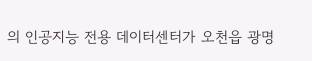의 인공지능 전용 데이터센터가 오천읍 광명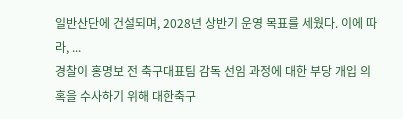일반산단에 건설되며, 2028년 상반기 운영 목표를 세웠다. 이에 따라, ...
경찰이 홍명보 전 축구대표팀 감독 선임 과정에 대한 부당 개입 의혹을 수사하기 위해 대한축구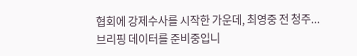협회에 강제수사를 시작한 가운데, 최영중 전 청주...
브리핑 데이터를 준비중입니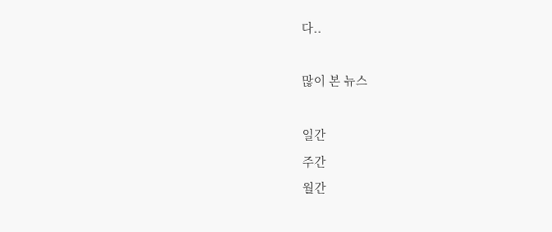다..

많이 본 뉴스

일간
주간
월간